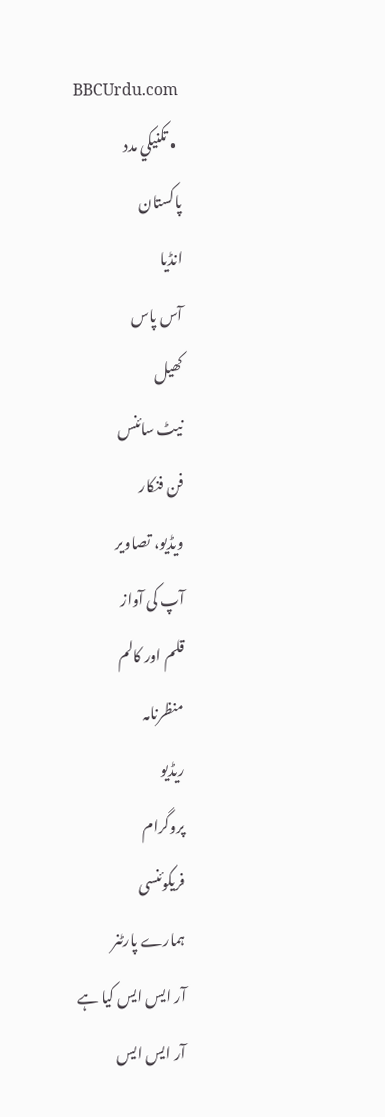BBCUrdu.com
  • تکنيکي مدد
پاکستان
انڈیا
آس پاس
کھیل
نیٹ سائنس
فن فنکار
ویڈیو، تصاویر
آپ کی آواز
قلم اور کالم
منظرنامہ
ریڈیو
پروگرام
فریکوئنسی
ہمارے پارٹنر
آر ایس ایس کیا ہے
آر ایس ایس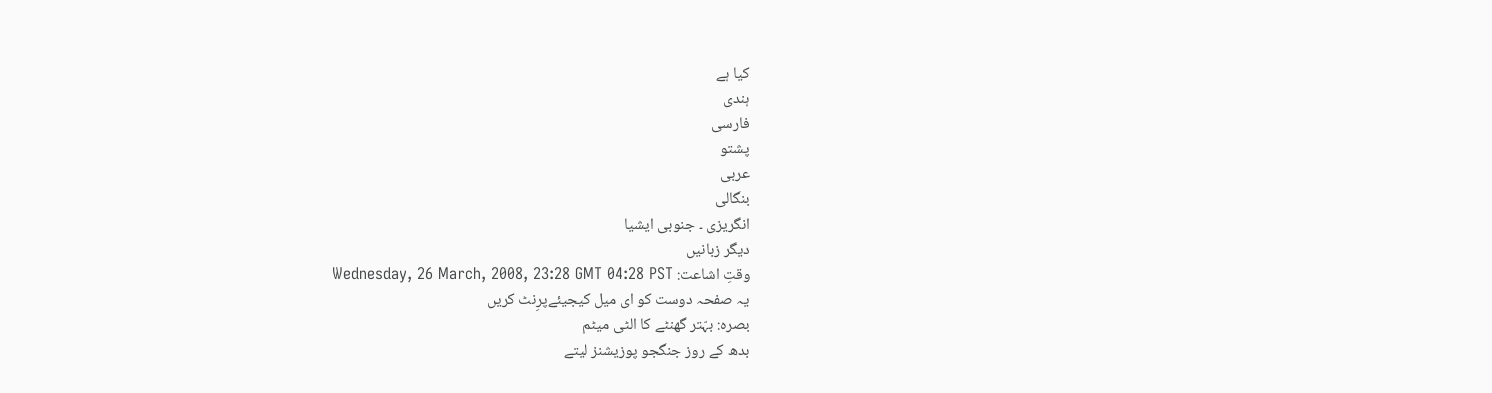کیا ہے
ہندی
فارسی
پشتو
عربی
بنگالی
انگریزی ۔ جنوبی ایشیا
دیگر زبانیں
وقتِ اشاعت: Wednesday, 26 March, 2008, 23:28 GMT 04:28 PST
یہ صفحہ دوست کو ای میل کیجیئےپرِنٹ کریں
بصرہ: بہّتر گھنٹے کا الٹی میٹم
بدھ کے روز جنگجو پوزیشنز لیتے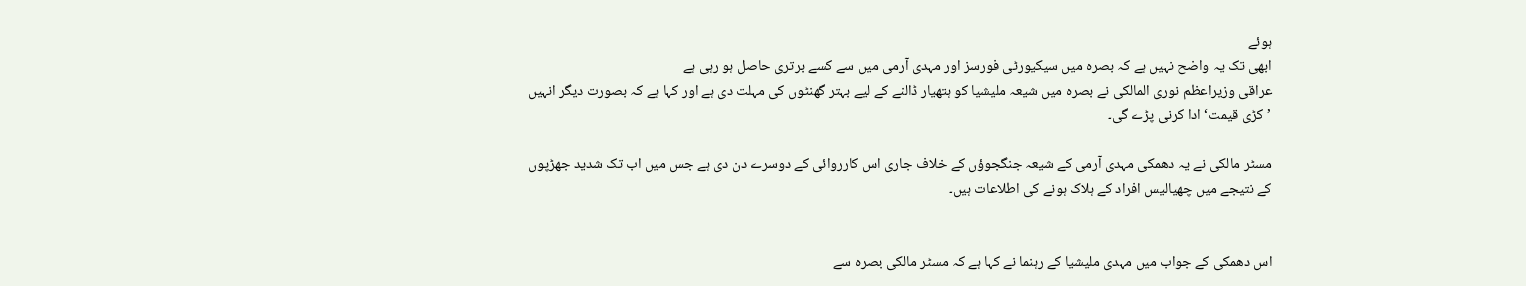ہوئے
ابھی تک یہ واضح نہیں ہے کہ بصرہ میں سیکیورٹی فورسز اور مہدی آرمی میں سے کسے برتری حاصل ہو رہی ہے
عراقی وزیراعظم نوری المالکی نے بصرہ میں شیعہ ملیشیا کو ہتھیار ڈالنے کے لیے بہتر گھنٹوں کی مہلت دی ہے اور کہا ہے کہ بصورت دیگر انہیں ’کڑی قیمت‘ ادا کرنی پڑے گی۔

مسٹر مالکی نے یہ دھمکی مہدی آرمی کے شیعہ جنگجوؤں کے خلاف جاری اس کارروائی کے دوسرے دن دی ہے جس میں اب تک شدید جھڑپوں کے نتیجے میں چھیالیس افراد کے ہلاک ہونے کی اطلاعات ہیں۔


اس دھمکی کے جواب میں مہدی ملیشیا کے رہنما نے کہا ہے کہ مسٹر مالکی بصرہ سے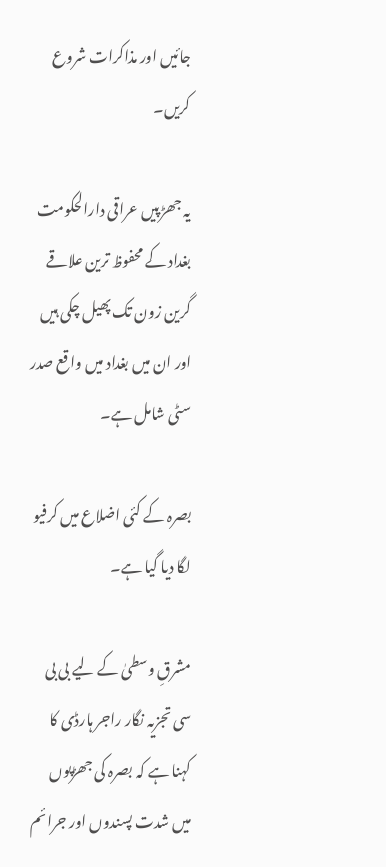جائیں اور مذاکرات شروع کریں۔

یہ جھڑپیں عراقی دارالحکومت بغداد کے محفوظ ترین علاقے گرین زون تک پھیل چکی ہیں اور ان میں بغداد میں واقع صدر سٹی شامل ہے۔

بصرہ کے کئی اضلاع میں کرفیو لگا دیا گیا ہے۔

مشرقِ وسطیٰ کے لیے بی بی سی تجزیہ نگار راجر ہارڈی کا کہنا ہے کہ بصرہ کی جھڑپوں میں شدت پسندوں اور جرائم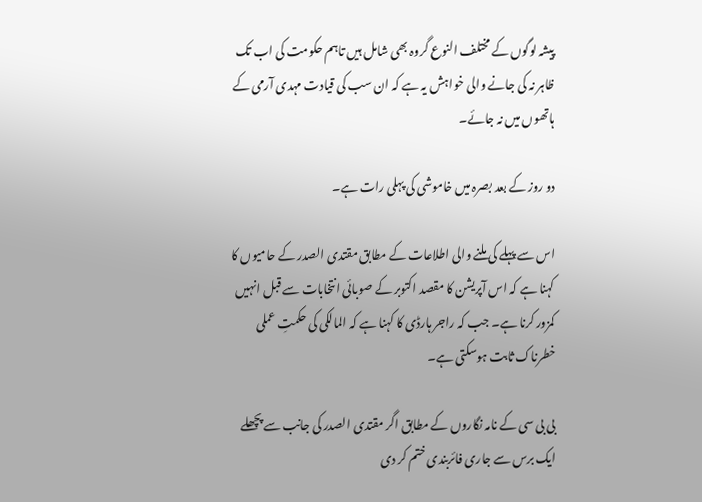پیشہ لوگوں کے مختلف النوع گروہ بھی شامل ہیں تاہم حکومت کی اب تک ظاہر نہ کی جانے والی خواہش یہ ہے کہ ان سب کی قیادت مہدی آرمی کے ہاتھوں میں نہ جائے۔

دو روز کے بعد بصرہ میں خاموشی کی پہلی رات ہے۔

اس سے پہلے کی ملنے والی اطلاعات کے مطابق مقتدی الصدر کے حامیوں کا کہنا ہے کہ اس آپریشن کا مقصد اکتوبر کے صوبائی انتخابات سے قبل انہیں کمزور کرنا ہے۔ جب کہ راجر ہارڈی کا کہنا ہے کہ المالکی کی حکمتِ عملی خطرناک ثابت ہوسکتی ہے۔

بی بی سی کے نامہ نگاروں کے مطابق اگر مقتدی الصدر کی جانب سے پچھلے ایک برس سے جاری فائربندی ختم کر دی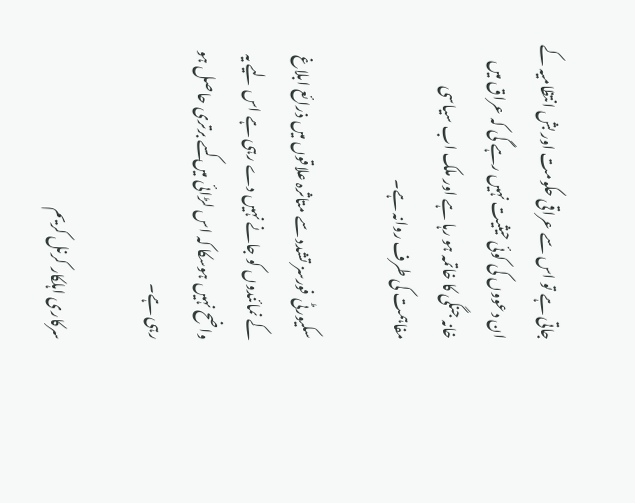جاتی ہے تو اس سے عراقی حکومت اور بش انتظامیہ کے ان دعووں کی کوئی حیثیت نہیں رہے گی کہ عراق میں خانہ جنگی کا خاتمہ ہو رہا ہے اور ملک اب سیاسی مفاہمت کی طرف روانہ ہے۔

سکیورٹی فورسز تشدد سے متاثرہ علاقوں میں ذرائع ابلاغ کے نمائندوں کو جانے نہیں دے رہی ہے اس لیے یہ واضح نہیں ہوسکا کہ اس لڑائی میں کسے برتری حاصل ہو رہی ہے۔

سرکاری اہلکار کرنل کریم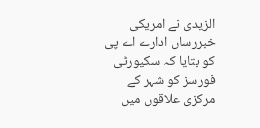الزیدی نے امریکی خبررساں ادارے اے پی کو بتایا کہ سکیورٹی فورسز کو شہر کے مرکزی علاقوں میں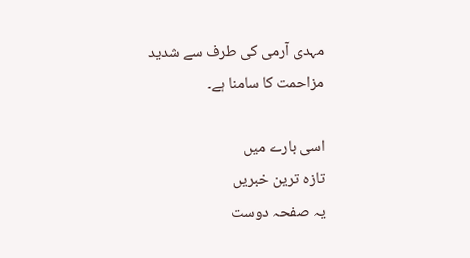مہدی آرمی کی طرف سے شدید مزاحمت کا سامنا ہے۔

اسی بارے میں
تازہ ترین خبریں
یہ صفحہ دوست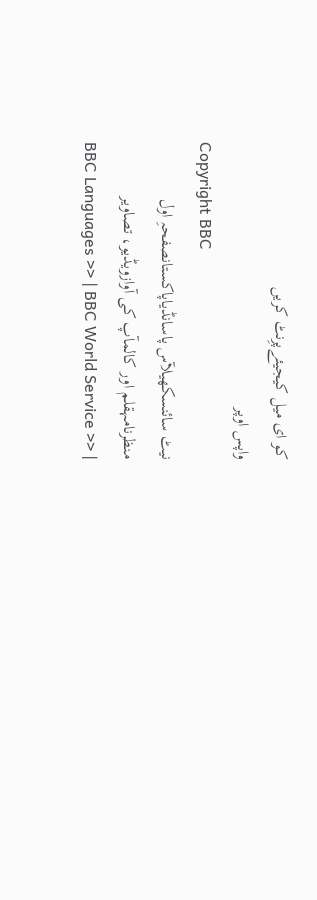کو ای میل کیجیئےپرِنٹ کریں
واپس اوپر
Copyright BBC
نیٹ سائنسکھیلآس پاسانڈیاپاکستانصفحہِ اول
منظرنامہقلم اور کالمآپ کی آوازویڈیو، تصاویر
BBC Languages >> | BBC World Service >> |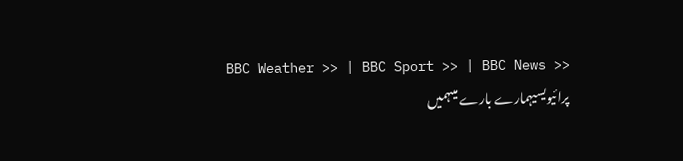BBC Weather >> | BBC Sport >> | BBC News >>
پرائیویسیہمارے بارے میںہمیں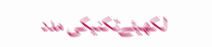لکھیئےتکنیکی مدد